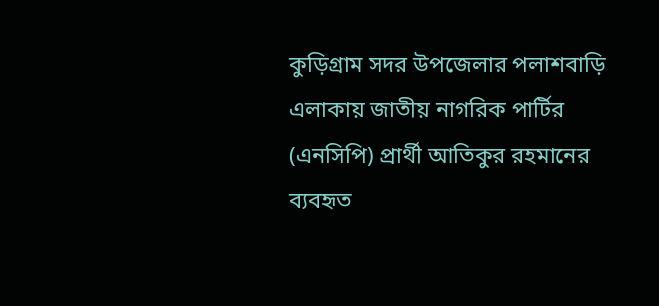কুড়িগ্রাম সদর উপজেলার পলাশবাড়ি এলাকায় জাতীয় নাগরিক পার্টির (এনসিপি) প্রার্থী আতিকুর রহমানের ব্যবহৃত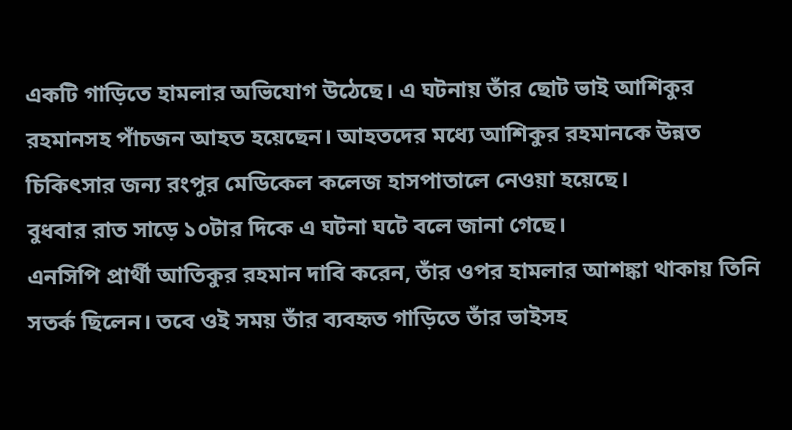একটি গাড়িতে হামলার অভিযোগ উঠেছে। এ ঘটনায় তাঁর ছোট ভাই আশিকুর রহমানসহ পাঁচজন আহত হয়েছেন। আহতদের মধ্যে আশিকুর রহমানকে উন্নত চিকিৎসার জন্য রংপুর মেডিকেল কলেজ হাসপাতালে নেওয়া হয়েছে।
বুধবার রাত সাড়ে ১০টার দিকে এ ঘটনা ঘটে বলে জানা গেছে।
এনসিপি প্রার্থী আতিকুর রহমান দাবি করেন, তাঁর ওপর হামলার আশঙ্কা থাকায় তিনি সতর্ক ছিলেন। তবে ওই সময় তাঁর ব্যবহৃত গাড়িতে তাঁর ভাইসহ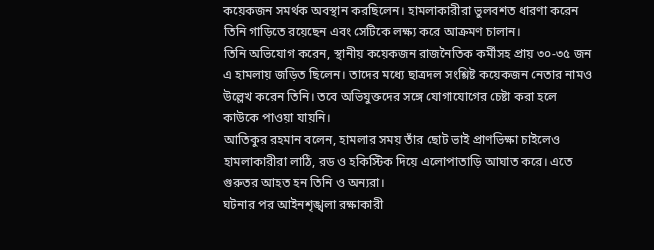কয়েকজন সমর্থক অবস্থান করছিলেন। হামলাকারীরা ভুলবশত ধারণা করেন তিনি গাড়িতে রয়েছেন এবং সেটিকে লক্ষ্য করে আক্রমণ চালান।
তিনি অভিযোগ করেন, স্থানীয় কয়েকজন রাজনৈতিক কর্মীসহ প্রায় ৩০-৩৫ জন এ হামলায় জড়িত ছিলেন। তাদের মধ্যে ছাত্রদল সংশ্লিষ্ট কয়েকজন নেতার নামও উল্লেখ করেন তিনি। তবে অভিযুক্তদের সঙ্গে যোগাযোগের চেষ্টা করা হলে কাউকে পাওয়া যায়নি।
আতিকুর রহমান বলেন, হামলার সময় তাঁর ছোট ভাই প্রাণভিক্ষা চাইলেও হামলাকারীরা লাঠি, রড ও হকিস্টিক দিয়ে এলোপাতাড়ি আঘাত করে। এতে গুরুতর আহত হন তিনি ও অন্যরা।
ঘটনার পর আইনশৃঙ্খলা রক্ষাকারী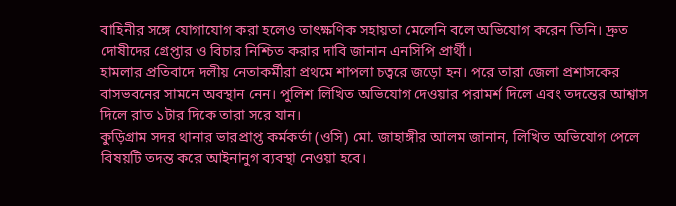বাহিনীর সঙ্গে যোগাযোগ করা হলেও তাৎক্ষণিক সহায়তা মেলেনি বলে অভিযোগ করেন তিনি। দ্রুত দোষীদের গ্রেপ্তার ও বিচার নিশ্চিত করার দাবি জানান এনসিপি প্রার্থী।
হামলার প্রতিবাদে দলীয় নেতাকর্মীরা প্রথমে শাপলা চত্বরে জড়ো হন। পরে তারা জেলা প্রশাসকের বাসভবনের সামনে অবস্থান নেন। পুলিশ লিখিত অভিযোগ দেওয়ার পরামর্শ দিলে এবং তদন্তের আশ্বাস দিলে রাত ১টার দিকে তারা সরে যান।
কুড়িগ্রাম সদর থানার ভারপ্রাপ্ত কর্মকর্তা (ওসি) মো. জাহাঙ্গীর আলম জানান, লিখিত অভিযোগ পেলে বিষয়টি তদন্ত করে আইনানুগ ব্যবস্থা নেওয়া হবে।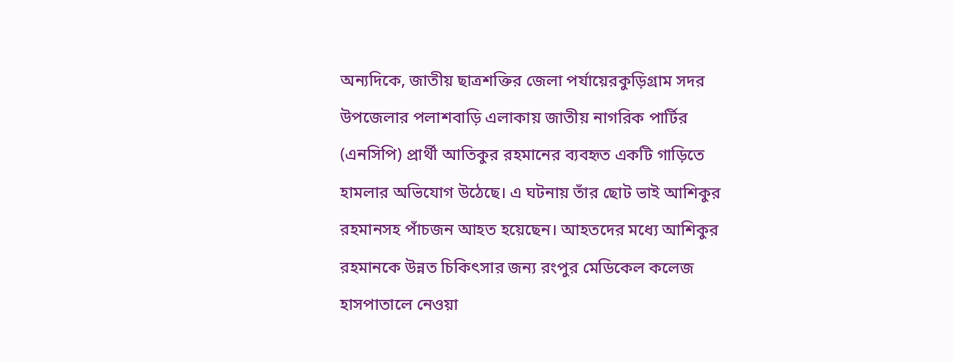অন্যদিকে, জাতীয় ছাত্রশক্তির জেলা পর্যায়েরকুড়িগ্রাম সদর উপজেলার পলাশবাড়ি এলাকায় জাতীয় নাগরিক পার্টির (এনসিপি) প্রার্থী আতিকুর রহমানের ব্যবহৃত একটি গাড়িতে হামলার অভিযোগ উঠেছে। এ ঘটনায় তাঁর ছোট ভাই আশিকুর রহমানসহ পাঁচজন আহত হয়েছেন। আহতদের মধ্যে আশিকুর রহমানকে উন্নত চিকিৎসার জন্য রংপুর মেডিকেল কলেজ হাসপাতালে নেওয়া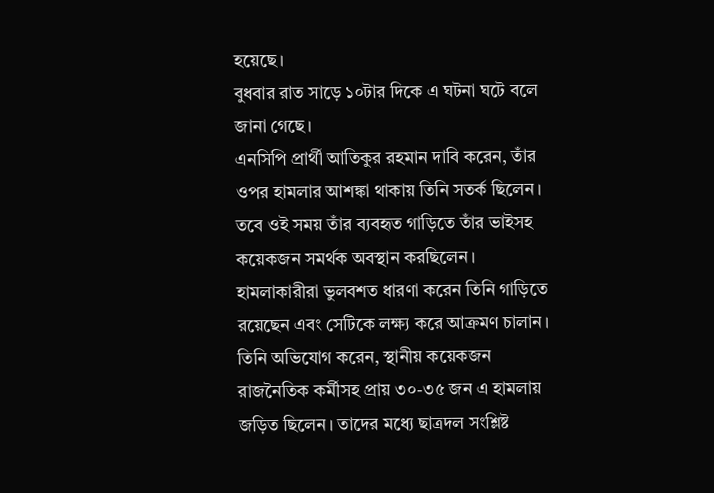হয়েছে।
বুধবার রাত সাড়ে ১০টার দিকে এ ঘটনা ঘটে বলে জানা গেছে।
এনসিপি প্রার্থী আতিকুর রহমান দাবি করেন, তাঁর ওপর হামলার আশঙ্কা থাকায় তিনি সতর্ক ছিলেন। তবে ওই সময় তাঁর ব্যবহৃত গাড়িতে তাঁর ভাইসহ কয়েকজন সমর্থক অবস্থান করছিলেন। হামলাকারীরা ভুলবশত ধারণা করেন তিনি গাড়িতে রয়েছেন এবং সেটিকে লক্ষ্য করে আক্রমণ চালান।
তিনি অভিযোগ করেন, স্থানীয় কয়েকজন রাজনৈতিক কর্মীসহ প্রায় ৩০-৩৫ জন এ হামলায় জড়িত ছিলেন। তাদের মধ্যে ছাত্রদল সংশ্লিষ্ট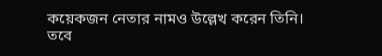কয়েকজন নেতার নামও উল্লেখ করেন তিনি। তবে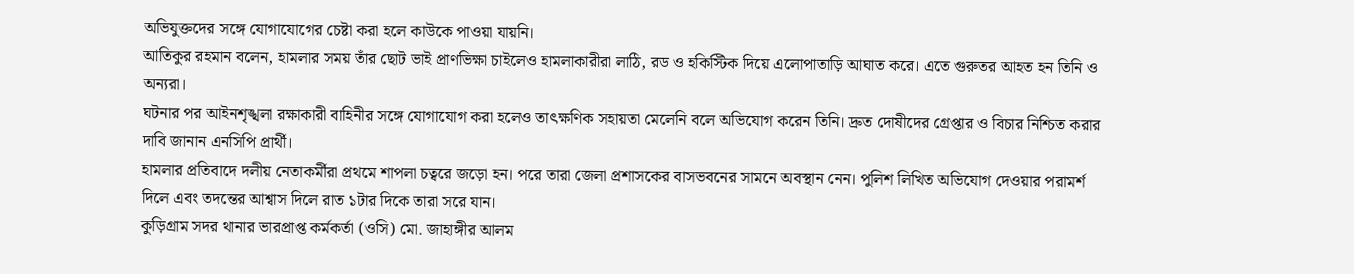অভিযুক্তদের সঙ্গে যোগাযোগের চেষ্টা করা হলে কাউকে পাওয়া যায়নি।
আতিকুর রহমান বলেন, হামলার সময় তাঁর ছোট ভাই প্রাণভিক্ষা চাইলেও হামলাকারীরা লাঠি, রড ও হকিস্টিক দিয়ে এলোপাতাড়ি আঘাত করে। এতে গুরুতর আহত হন তিনি ও অন্যরা।
ঘটনার পর আইনশৃঙ্খলা রক্ষাকারী বাহিনীর সঙ্গে যোগাযোগ করা হলেও তাৎক্ষণিক সহায়তা মেলেনি বলে অভিযোগ করেন তিনি। দ্রুত দোষীদের গ্রেপ্তার ও বিচার নিশ্চিত করার দাবি জানান এনসিপি প্রার্থী।
হামলার প্রতিবাদে দলীয় নেতাকর্মীরা প্রথমে শাপলা চত্বরে জড়ো হন। পরে তারা জেলা প্রশাসকের বাসভবনের সামনে অবস্থান নেন। পুলিশ লিখিত অভিযোগ দেওয়ার পরামর্শ দিলে এবং তদন্তের আশ্বাস দিলে রাত ১টার দিকে তারা সরে যান।
কুড়িগ্রাম সদর থানার ভারপ্রাপ্ত কর্মকর্তা (ওসি) মো. জাহাঙ্গীর আলম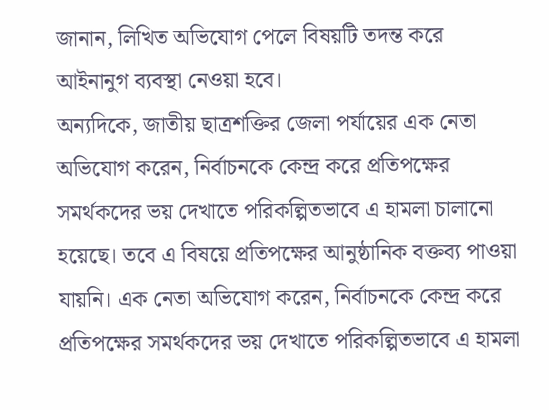জানান, লিখিত অভিযোগ পেলে বিষয়টি তদন্ত করে আইনানুগ ব্যবস্থা নেওয়া হবে।
অন্যদিকে, জাতীয় ছাত্রশক্তির জেলা পর্যায়ের এক নেতা অভিযোগ করেন, নির্বাচনকে কেন্দ্র করে প্রতিপক্ষের সমর্থকদের ভয় দেখাতে পরিকল্পিতভাবে এ হামলা চালানো হয়েছে। তবে এ বিষয়ে প্রতিপক্ষের আনুষ্ঠানিক বক্তব্য পাওয়া যায়নি। এক নেতা অভিযোগ করেন, নির্বাচনকে কেন্দ্র করে প্রতিপক্ষের সমর্থকদের ভয় দেখাতে পরিকল্পিতভাবে এ হামলা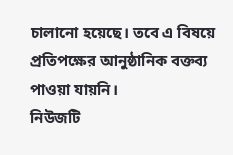চালানো হয়েছে। তবে এ বিষয়ে প্রতিপক্ষের আনুষ্ঠানিক বক্তব্য পাওয়া যায়নি।
নিউজটি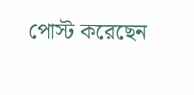পোস্ট করেছেন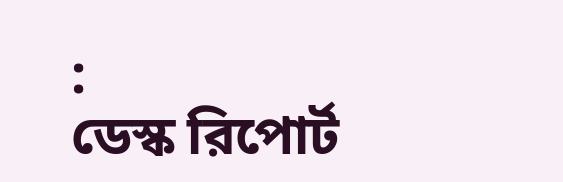:
ডেস্ক রিপোর্ট